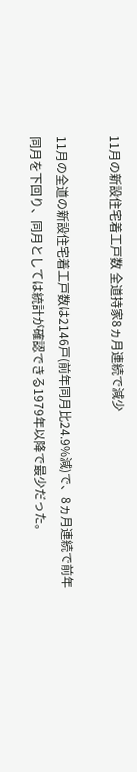11月の新設住宅着工戸数 全道持家8ヵ月連続で減少

11月の全道の新設住宅着工戸数は2146戸(前年同月比24.9%減)で、8ヵ月連続で前年同月を下回り、同月としては統計が確認できる1979年以降で最少だった。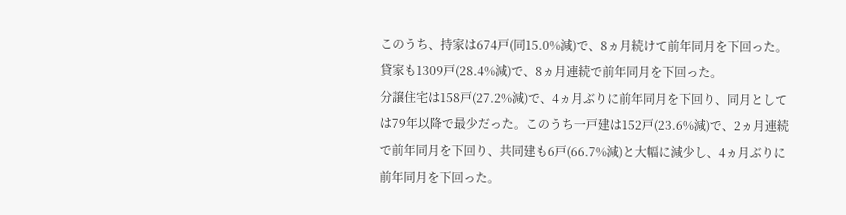このうち、持家は674戸(同15.0%減)で、8ヵ月続けて前年同月を下回った。貸家も1309戸(28.4%減)で、8ヵ月連続で前年同月を下回った。
分譲住宅は158戸(27.2%減)で、4ヵ月ぶりに前年同月を下回り、同月としては79年以降で最少だった。このうち一戸建は152戸(23.6%減)で、2ヵ月連続で前年同月を下回り、共同建も6戸(66.7%減)と大幅に減少し、4ヵ月ぶりに前年同月を下回った。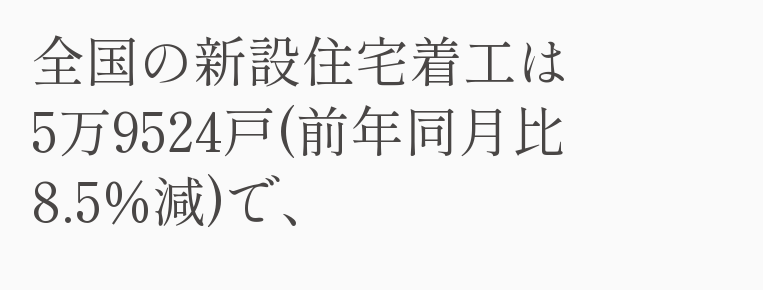全国の新設住宅着工は5万9524戸(前年同月比8.5%減)で、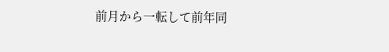前月から一転して前年同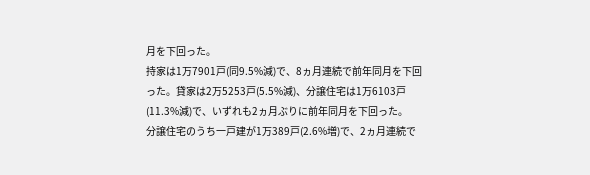月を下回った。
持家は1万7901戸(同9.5%減)で、8ヵ月連続で前年同月を下回った。貸家は2万5253戸(5.5%減)、分譲住宅は1万6103戸(11.3%減)で、いずれも2ヵ月ぶりに前年同月を下回った。
分譲住宅のうち一戸建が1万389戸(2.6%増)で、2ヵ月連続で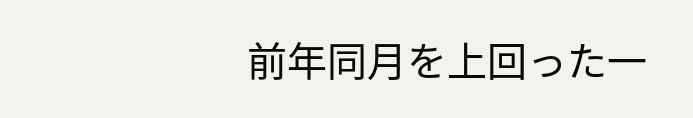前年同月を上回った一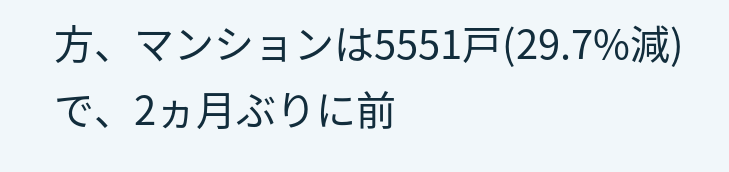方、マンションは5551戸(29.7%減)で、2ヵ月ぶりに前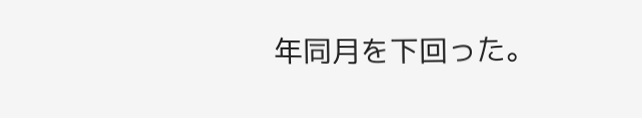年同月を下回った。